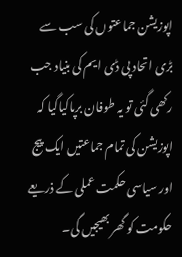اپوزیشن جماعتوں کی سب سے بڑی اتحاد پی ڈی ایم کی بنیاد جب رکھی گئی تو یہ طوفان برپاکیاگیا کہ اپوزیشن کی تمام جماعتیں ایک پیج اور سیاسی حکمت عملی کے ذریعے حکومت کو گھر بھیجیں گی۔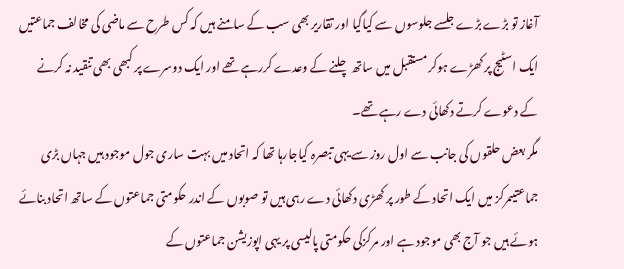آغاز تو بڑے بڑے جلسے جلوسوں سے کیاگیا اور تقاریر بھی سب کے سامنے ہیں کہ کس طرح سے ماضی کی مخالف جماعتیں ایک اسٹیج پر کھڑے ہوکر مستقبل میں ساتھ چلنے کے وعدے کررہے تھے اور ایک دوسرے پر کبھی بھی تنقید نہ کرنے کے دعوے کرتے دکھائی دے رہے تھے۔
مگر بعض حلقوں کی جانب سے اول روز سے یہی تبصرہ کیاجارہا تھا کہ اتحاد میں بہت ساری جول موجود ہیں جہاں بڑی جماعتیںمرکز میں ایک اتحاد کے طور پر کھڑی دکھائی دے رہی ہیں تو صوبوں کے اندر حکومتی جماعتوں کے ساتھ اتحاد بنائے ہوئے ہیں جو آج بھی موجود ہے اور مرکزکی حکومتی پالیسی پر یہی اپوزیشن جماعتوں کے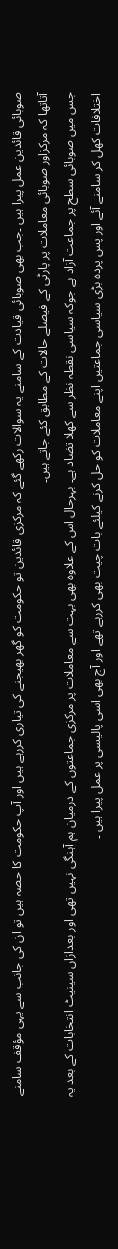صوبائی قائدین عمل پیرا ہیں ۔جب بھی صوبائی قیادت کے سامنے یہ سوالات رکھے گئے کہ مرکزی قائدین تو حکومت کو گھر بھیجنے کی تیاری کررہے ہیں اور آپ حکومت کا حصہ ہیں تو ان کی جانب سے یہی مؤقف سامنے آتاتھا کہ مرکزاور صوبائی معاملات پر پارٹی کے فیصلے حالات کے مطابق کئے جاتے ہیں۔
جس میں صوبائی سطح پر جماعت آزاد ہے جوکہ سیاسی نقطہ نظر سے کھلا تضاد ہے۔ بہرحال اس کے علاوہ بھی بہت سے معاملات پر مرکزی جماعتوں کے درمیان ہم آہنگی نہیں تھی اور بعدازاں سینیٹ انتخابات کے بعد یہ اختلافات کھل کر سامنے آئے اور پس پردہ بڑی سیاسی جماعتیں اپنے معاملات کو حل کرنے کیلئے بات چیت بھی کررہے تھے اور آج بھی اسی پالیسی پر عمل پیرا ہیں ۔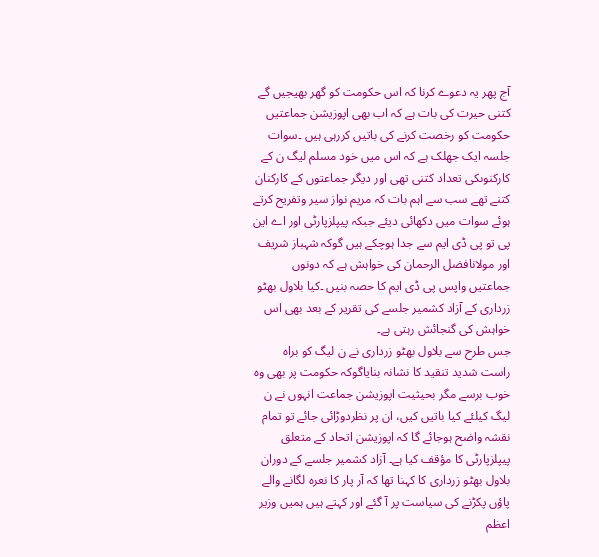آج پھر یہ دعوے کرنا کہ اس حکومت کو گھر بھیجیں گے کتنی حیرت کی بات ہے کہ اب بھی اپوزیشن جماعتیں حکومت کو رخصت کرنے کی باتیں کررہی ہیں ۔سوات جلسہ ایک جھلک ہے کہ اس میں خود مسلم لیگ ن کے کارکنوںکی تعداد کتنی تھی اور دیگر جماعتوں کے کارکنان کتنے تھے سب سے اہم بات کہ مریم نواز سیر وتفریح کرتے ہوئے سوات میں دکھائی دیئے جبکہ پیپلزپارٹی اور اے این پی تو پی ڈی ایم سے جدا ہوچکے ہیں گوکہ شہباز شریف اور مولانافضل الرحمان کی خواہش ہے کہ دونوں جماعتیں واپس پی ڈی ایم کا حصہ بنیں ۔کیا بلاول بھٹو زرداری کے آزاد کشمیر جلسے کی تقریر کے بعد بھی اس خواہش کی گنجائش رہتی ہے۔
جس طرح سے بلاول بھٹو زرداری نے ن لیگ کو براہ راست شدید تنقید کا نشانہ بنایاگوکہ حکومت پر بھی وہ خوب برسے مگر بحیثیت اپوزیشن جماعت انہوں نے ن لیگ کیلئے کیا باتیں کیں، ان پر نظردوڑائی جائے تو تمام نقشہ واضح ہوجائے گا کہ اپوزیشن اتحاد کے متعلق پیپلزپارٹی کا مؤقف کیا ہے۔ آزاد کشمیر جلسے کے دوران بلاول بھٹو زرداری کا کہنا تھا کہ آر پار کا نعرہ لگانے والے پاؤں پکڑنے کی سیاست پر آ گئے اور کہتے ہیں ہمیں وزیر اعظم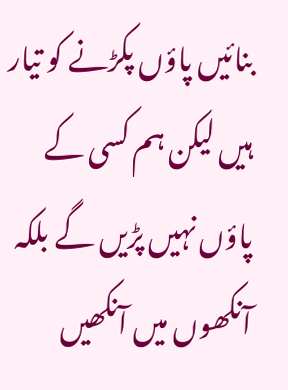بنائیں پاؤں پکڑنے کو تیار ہیں لیکن ہم کسی کے پاؤں نہیں پڑیں گے بلکہ آنکھوں میں آنکھیں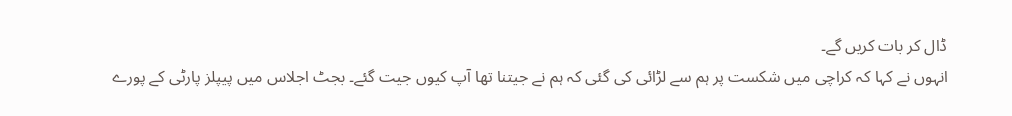ڈال کر بات کریں گے۔
انہوں نے کہا کہ کراچی میں شکست پر ہم سے لڑائی کی گئی کہ ہم نے جیتنا تھا آپ کیوں جیت گئے۔ بجٹ اجلاس میں پیپلز پارٹی کے پورے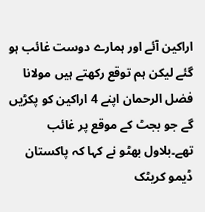اراکین آئے اور ہمارے دوست غائب ہو گئے لیکن ہم توقع رکھتے ہیں مولانا فضل الرحمان اپنے 4 اراکین کو پکڑیں گے جو بجٹ کے موقع پر غائب تھے۔بلاول بھٹو نے کہا کہ پاکستان ڈیمو کریٹک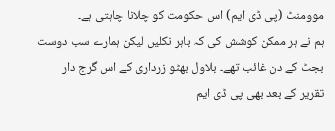موومنٹ (پی ڈی ایم) اس حکومت کو چلانا چاہتی ہے۔
ہم نے ہر ممکن کوشش کی کہ باہر نکلیں لیکن ہمارے سب دوست بجٹ کے دن غائب تھے۔ بلاول بھٹو زرداری کے اس گرج دار تقریر کے بعد بھی پی ڈی ایم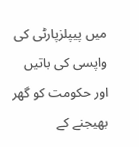میں پیپلزپارٹی کی واپسی کی باتیں اور حکومت کو گھر بھیجنے کے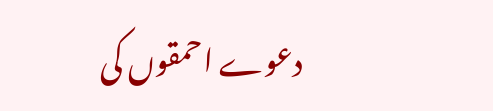دعوے احمقوں کی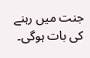جنت میں رہنے کی بات ہوگی۔